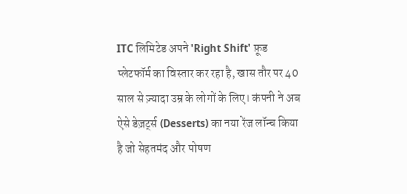ITC लिमिटेड अपने 'Right Shift' फ़ूड प्लेटफॉर्म का विस्तार कर रहा है, खास तौर पर 40 साल से ज़्यादा उम्र के लोगों के लिए। कंपनी ने अब ऐसे डेज़र्ट्स (Desserts) का नया रेंज लॉन्च किया है जो सेहतमंद और पोषण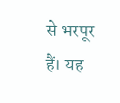से भरपूर हैं। यह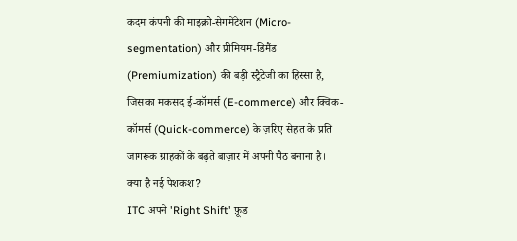कदम कंपनी की माइक्रो-सेगमेंटेशन (Micro-segmentation) और प्रीमियम-डिमैंड (Premiumization) की बड़ी स्ट्रैटेजी का हिस्सा है, जिसका मकसद ई-कॉमर्स (E-commerce) और क्विक-कॉमर्स (Quick-commerce) के ज़रिए सेहत के प्रति जागरूक ग्राहकों के बढ़ते बाज़ार में अपनी पैठ बनाना है।
क्या है नई पेशकश?
ITC अपने 'Right Shift' फ़ूड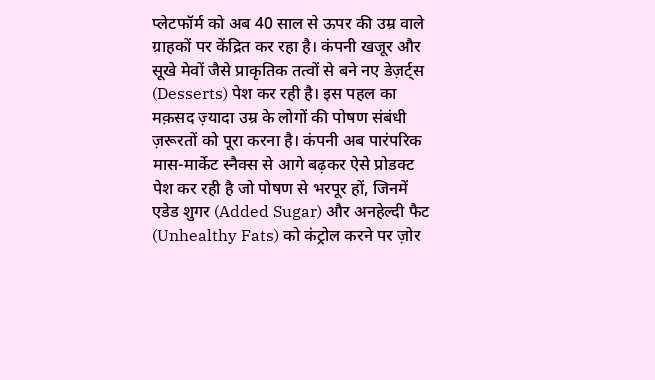प्लेटफॉर्म को अब 40 साल से ऊपर की उम्र वाले ग्राहकों पर केंद्रित कर रहा है। कंपनी खजूर और सूखे मेवों जैसे प्राकृतिक तत्वों से बने नए डेज़र्ट्स (Desserts) पेश कर रही है। इस पहल का मक़सद ज़्यादा उम्र के लोगों की पोषण संबंधी ज़रूरतों को पूरा करना है। कंपनी अब पारंपरिक मास-मार्केट स्नैक्स से आगे बढ़कर ऐसे प्रोडक्ट पेश कर रही है जो पोषण से भरपूर हों, जिनमें एडेड शुगर (Added Sugar) और अनहेल्दी फैट (Unhealthy Fats) को कंट्रोल करने पर ज़ोर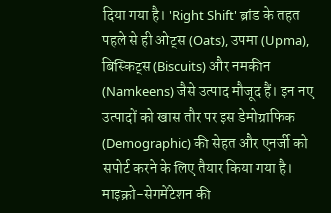दिया गया है। 'Right Shift' ब्रांड के तहत पहले से ही ओट्स (Oats), उपमा (Upma), बिस्किट्स (Biscuits) और नमकीन (Namkeens) जैसे उत्पाद मौजूद हैं। इन नए उत्पादों को खास तौर पर इस डेमोग्राफिक (Demographic) की सेहत और एनर्जी को सपोर्ट करने के लिए तैयार किया गया है।
माइक्रो-सेगमेंटेशन की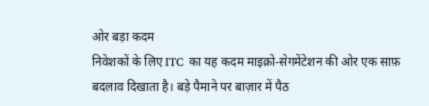ओर बड़ा कदम
निवेशकों के लिए ITC का यह कदम माइक्रो-सेगमेंटेशन की ओर एक साफ़ बदलाव दिखाता है। बड़े पैमाने पर बाज़ार में पैठ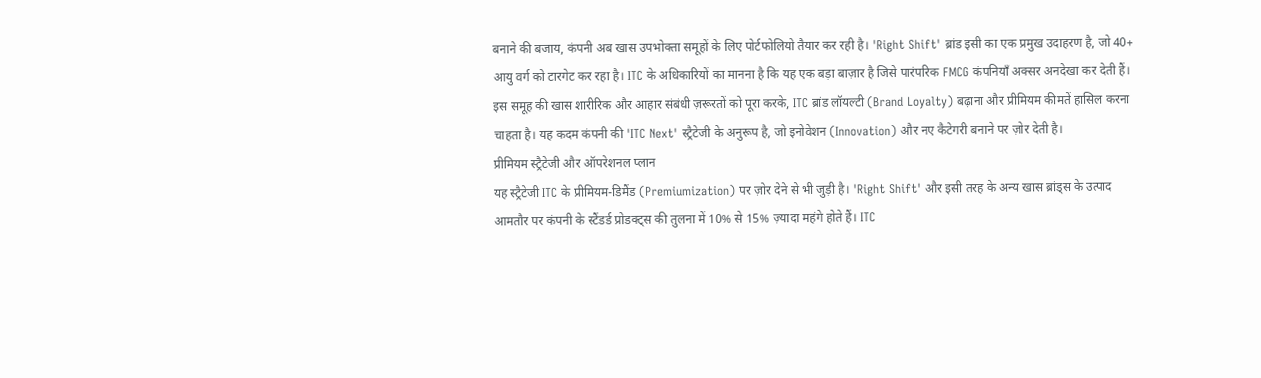बनाने की बजाय, कंपनी अब खास उपभोक्ता समूहों के लिए पोर्टफोलियो तैयार कर रही है। 'Right Shift' ब्रांड इसी का एक प्रमुख उदाहरण है, जो 40+ आयु वर्ग को टारगेट कर रहा है। ITC के अधिकारियों का मानना है कि यह एक बड़ा बाज़ार है जिसे पारंपरिक FMCG कंपनियाँ अक्सर अनदेखा कर देती हैं। इस समूह की खास शारीरिक और आहार संबंधी ज़रूरतों को पूरा करके, ITC ब्रांड लॉयल्टी (Brand Loyalty) बढ़ाना और प्रीमियम कीमतें हासिल करना चाहता है। यह कदम कंपनी की 'ITC Next' स्ट्रैटेजी के अनुरूप है, जो इनोवेशन (Innovation) और नए कैटेगरी बनाने पर ज़ोर देती है।
प्रीमियम स्ट्रैटेजी और ऑपरेशनल प्लान
यह स्ट्रैटेजी ITC के प्रीमियम-डिमैंड (Premiumization) पर ज़ोर देने से भी जुड़ी है। 'Right Shift' और इसी तरह के अन्य खास ब्रांड्स के उत्पाद आमतौर पर कंपनी के स्टैंडर्ड प्रोडक्ट्स की तुलना में 10% से 15% ज़्यादा महंगे होते हैं। ITC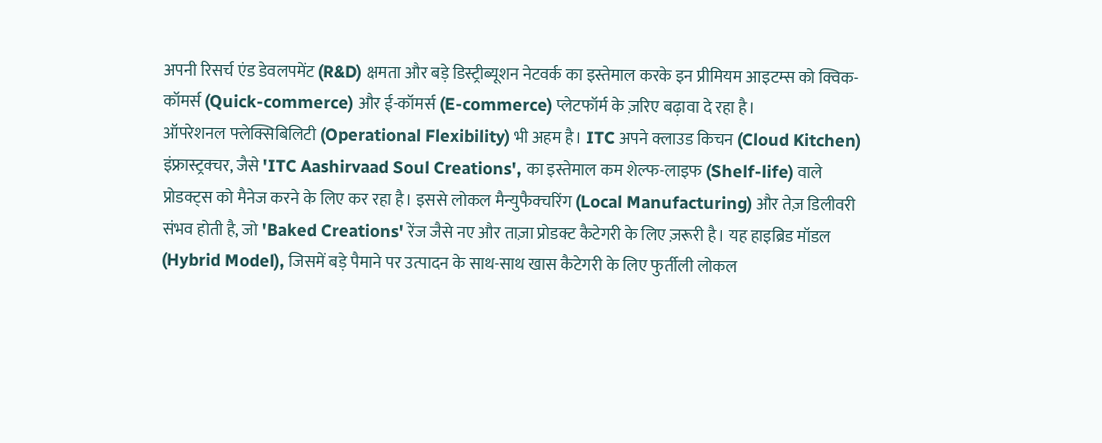अपनी रिसर्च एंड डेवलपमेंट (R&D) क्षमता और बड़े डिस्ट्रीब्यूशन नेटवर्क का इस्तेमाल करके इन प्रीमियम आइटम्स को क्विक-कॉमर्स (Quick-commerce) और ई-कॉमर्स (E-commerce) प्लेटफॉर्म के ज़रिए बढ़ावा दे रहा है।
ऑपरेशनल फ्लेक्सिबिलिटी (Operational Flexibility) भी अहम है। ITC अपने क्लाउड किचन (Cloud Kitchen) इंफ्रास्ट्रक्चर, जैसे 'ITC Aashirvaad Soul Creations', का इस्तेमाल कम शेल्फ-लाइफ (Shelf-life) वाले प्रोडक्ट्स को मैनेज करने के लिए कर रहा है। इससे लोकल मैन्युफैक्चरिंग (Local Manufacturing) और तेज़ डिलीवरी संभव होती है, जो 'Baked Creations' रेंज जैसे नए और ताज़ा प्रोडक्ट कैटेगरी के लिए ज़रूरी है। यह हाइब्रिड मॉडल (Hybrid Model), जिसमें बड़े पैमाने पर उत्पादन के साथ-साथ खास कैटेगरी के लिए फुर्तीली लोकल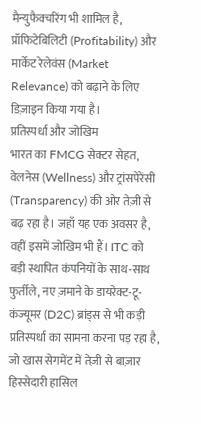मैन्युफैक्चरिंग भी शामिल है, प्रॉफिटेबिलिटी (Profitability) और मार्केट रेलेवंस (Market Relevance) को बढ़ाने के लिए डिज़ाइन किया गया है।
प्रतिस्पर्धा और जोखिम
भारत का FMCG सेक्टर सेहत, वेलनेस (Wellness) और ट्रांसपेरेंसी (Transparency) की ओर तेज़ी से बढ़ रहा है। जहाँ यह एक अवसर है, वहीं इसमें जोखिम भी हैं। ITC को बड़ी स्थापित कंपनियों के साथ-साथ फुर्तीले, नए ज़माने के डायरेक्ट-टू-कंज्यूमर (D2C) ब्रांड्स से भी कड़ी प्रतिस्पर्धा का सामना करना पड़ रहा है, जो खास सेगमेंट में तेज़ी से बाज़ार हिस्सेदारी हासिल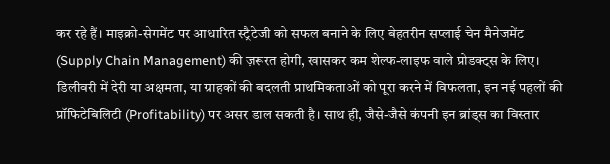कर रहे हैं। माइक्रो-सेगमेंट पर आधारित स्ट्रैटेजी को सफल बनाने के लिए बेहतरीन सप्लाई चेन मैनेजमेंट (Supply Chain Management) की ज़रूरत होगी, खासकर कम शेल्फ-लाइफ वाले प्रोडक्ट्स के लिए। डिलीवरी में देरी या अक्षमता, या ग्राहकों की बदलती प्राथमिकताओं को पूरा करने में विफलता, इन नई पहलों की प्रॉफिटेबिलिटी (Profitability) पर असर डाल सकती है। साथ ही, जैसे-जैसे कंपनी इन ब्रांड्स का विस्तार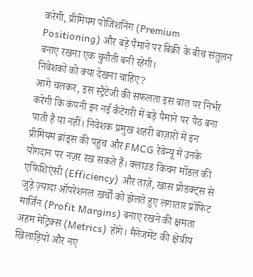करेगी, प्रीमियम पोजिशनिंग (Premium Positioning) और बड़े पैमाने पर बिक्री के बीच संतुलन बनाए रखना एक चुनौती बनी रहेगी।
निवेशकों को क्या देखना चाहिए?
आगे चलकर, इस स्ट्रैटेजी की सफलता इस बात पर निर्भर करेगी कि कंपनी इन नई कैटेगरी में बड़े पैमाने पर पैठ बना पाती है या नहीं। निवेशक प्रमुख शहरी बाज़ारों में इन प्रीमियम ब्रांड्स की पहुंच और FMCG रेवेन्यू में उनके योगदान पर नज़र रख सकते हैं। क्लाउड किचन मॉडल की एफिशिएंसी (Efficiency) और ताज़े, खास प्रोडक्ट्स से जुड़े ज़्यादा ऑपरेशनल खर्चों को झेलते हुए लगातार प्रॉफिट मार्जिन (Profit Margins) बनाए रखने की क्षमता अहम मेट्रिक्स (Metrics) होंगे। मैनेजमेंट की क्षेत्रीय खिलाड़ियों और नए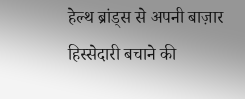हेल्थ ब्रांड्स से अपनी बाज़ार हिस्सेदारी बचाने की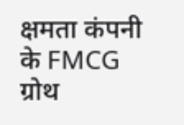क्षमता कंपनी के FMCG ग्रोथ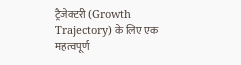ट्रैजेक्टरी (Growth Trajectory) के लिए एक महत्वपूर्ण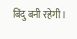बिंदु बनी रहेगी।